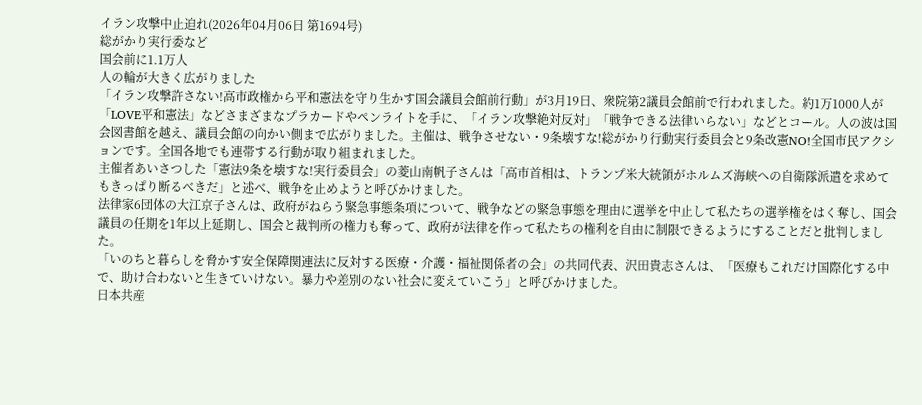イラン攻撃中止迫れ(2026年04月06日 第1694号)
総がかり実行委など
国会前に1.1万人
人の輪が大きく広がりました
「イラン攻撃許さない!高市政権から平和憲法を守り生かす国会議員会館前行動」が3月19日、衆院第2議員会館前で行われました。約1万1000人が「LOVE平和憲法」などさまざまなプラカードやペンライトを手に、「イラン攻撃絶対反対」「戦争できる法律いらない」などとコール。人の波は国会図書館を越え、議員会館の向かい側まで広がりました。主催は、戦争させない・9条壊すな!総がかり行動実行委員会と9条改憲NO!全国市民アクションです。全国各地でも連帯する行動が取り組まれました。
主催者あいさつした「憲法9条を壊すな!実行委員会」の菱山南帆子さんは「高市首相は、トランプ米大統領がホルムズ海峡への自衛隊派遣を求めてもきっぱり断るべきだ」と述べ、戦争を止めようと呼びかけました。
法律家6団体の大江京子さんは、政府がねらう緊急事態条項について、戦争などの緊急事態を理由に選挙を中止して私たちの選挙権をはく奪し、国会議員の任期を1年以上延期し、国会と裁判所の権力も奪って、政府が法律を作って私たちの権利を自由に制限できるようにすることだと批判しました。
「いのちと暮らしを脅かす安全保障関連法に反対する医療・介護・福祉関係者の会」の共同代表、沢田貴志さんは、「医療もこれだけ国際化する中で、助け合わないと生きていけない。暴力や差別のない社会に変えていこう」と呼びかけました。
日本共産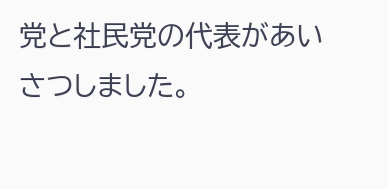党と社民党の代表があいさつしました。